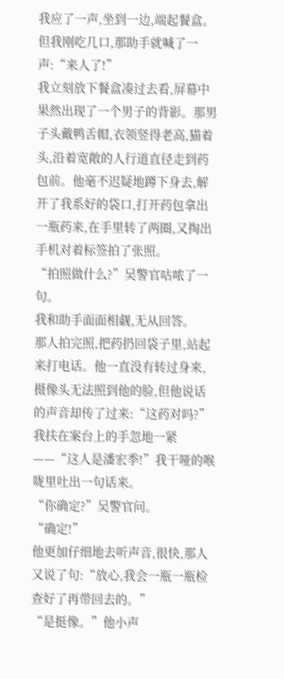我应了一声,坐到一边,端起餐盒。但我刚吃几口,那助手就喊了一声:“来人了!”
我立刻放下餐盒凑过去看,屏幕中果然出现了一个男子的背影。那男子头戴鸭舌帽,衣领竖得老高,猫着头,沿着宽敞的人行道直径走到药包前。他毫不迟疑地蹲下身去,解开了我系好的袋口,打开药包拿出一瓶药来,在手里转了两圈,又掏出手机对着标签拍了张照。
“拍照做什么?”吴警官咕哝了一句。
我和助手面面相觑,无从回答。
那人拍完照,把药扔回袋子里,站起来打电话。他一直没有转过身来,摄像头无法照到他的脸,但他说话的声音却传了过来:“这药对吗?”
我扶在案台上的手忽地一紧——“这人是潘宏季!”我干哑的喉咙里吐出一句话来。
“你确定?”吴警官问。
“确定!”
他更加仔细地去听声音,很快,那人又说了句:“放心,我会一瓶一瓶检查好了再带回去的。”
“是挺像。”他小声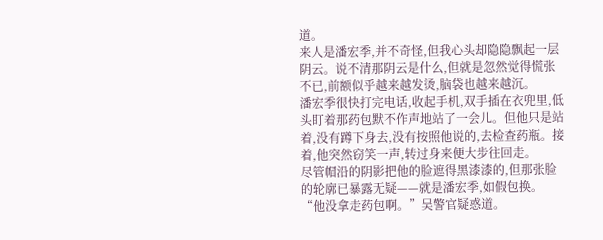道。
来人是潘宏季,并不奇怪,但我心头却隐隐飘起一层阴云。说不清那阴云是什么,但就是忽然觉得慌张不已,前额似乎越来越发烫,脑袋也越来越沉。
潘宏季很快打完电话,收起手机,双手插在衣兜里,低头盯着那药包默不作声地站了一会儿。但他只是站着,没有蹲下身去,没有按照他说的,去检查药瓶。接着,他突然窃笑一声,转过身来便大步往回走。
尽管帽沿的阴影把他的脸遮得黑漆漆的,但那张脸的轮廓已暴露无疑——就是潘宏季,如假包换。
“他没拿走药包啊。”吴警官疑惑道。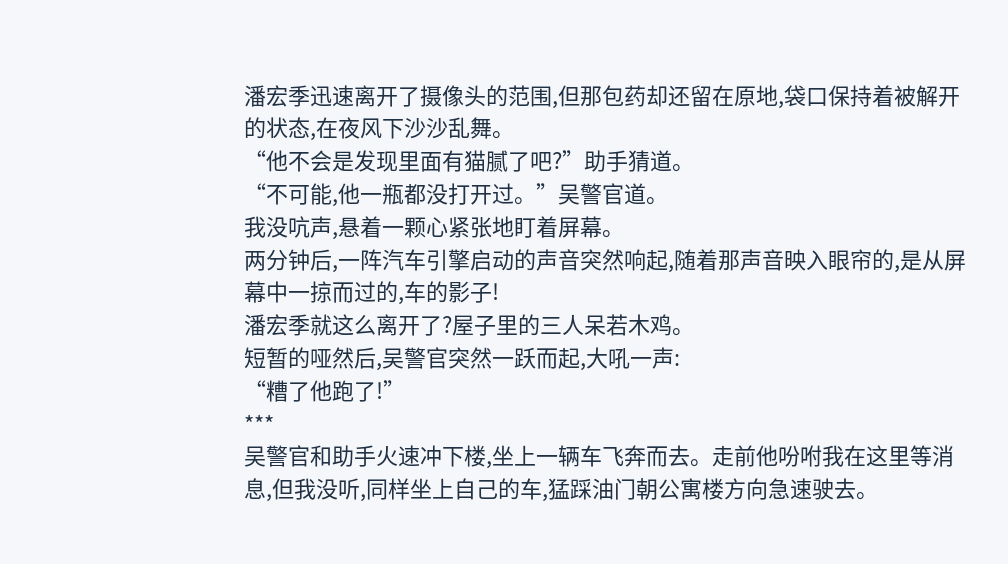潘宏季迅速离开了摄像头的范围,但那包药却还留在原地,袋口保持着被解开的状态,在夜风下沙沙乱舞。
“他不会是发现里面有猫腻了吧?”助手猜道。
“不可能,他一瓶都没打开过。”吴警官道。
我没吭声,悬着一颗心紧张地盯着屏幕。
两分钟后,一阵汽车引擎启动的声音突然响起,随着那声音映入眼帘的,是从屏幕中一掠而过的,车的影子!
潘宏季就这么离开了?屋子里的三人呆若木鸡。
短暂的哑然后,吴警官突然一跃而起,大吼一声:
“糟了他跑了!”
***
吴警官和助手火速冲下楼,坐上一辆车飞奔而去。走前他吩咐我在这里等消息,但我没听,同样坐上自己的车,猛踩油门朝公寓楼方向急速驶去。